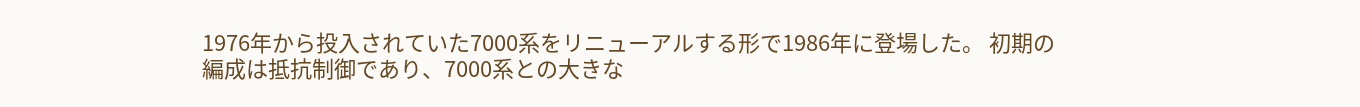1976年から投入されていた7000系をリニューアルする形で1986年に登場した。 初期の編成は抵抗制御であり、7000系との大きな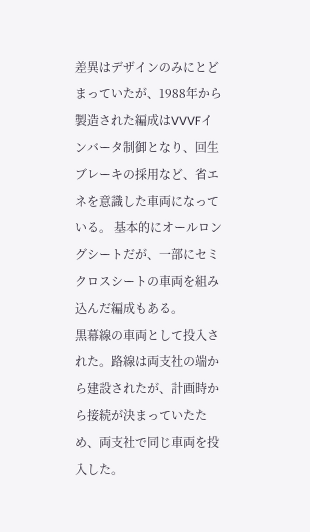差異はデザインのみにとどまっていたが、1988年から製造された編成はVVVFインバータ制御となり、回生ブレーキの採用など、省エネを意識した車両になっている。 基本的にオールロングシートだが、一部にセミクロスシートの車両を組み込んだ編成もある。
黒幕線の車両として投入された。路線は両支社の端から建設されたが、計画時から接続が決まっていたため、両支社で同じ車両を投入した。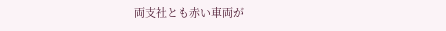両支社とも赤い車両が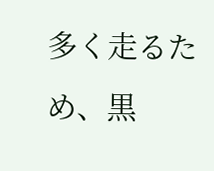多く走るため、黒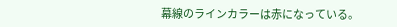幕線のラインカラーは赤になっている。